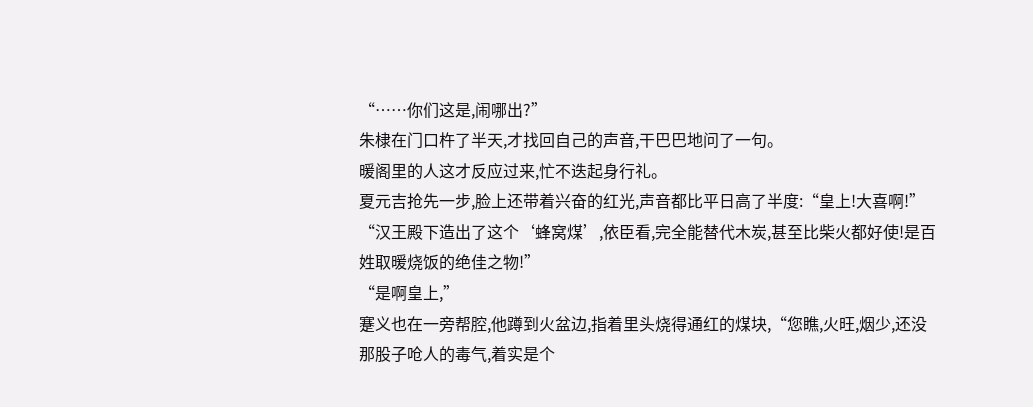“……你们这是,闹哪出?”
朱棣在门口杵了半天,才找回自己的声音,干巴巴地问了一句。
暖阁里的人这才反应过来,忙不迭起身行礼。
夏元吉抢先一步,脸上还带着兴奋的红光,声音都比平日高了半度:“皇上!大喜啊!”
“汉王殿下造出了这个‘蜂窝煤’,依臣看,完全能替代木炭,甚至比柴火都好使!是百姓取暖烧饭的绝佳之物!”
“是啊皇上,”
蹇义也在一旁帮腔,他蹲到火盆边,指着里头烧得通红的煤块,“您瞧,火旺,烟少,还没那股子呛人的毒气,着实是个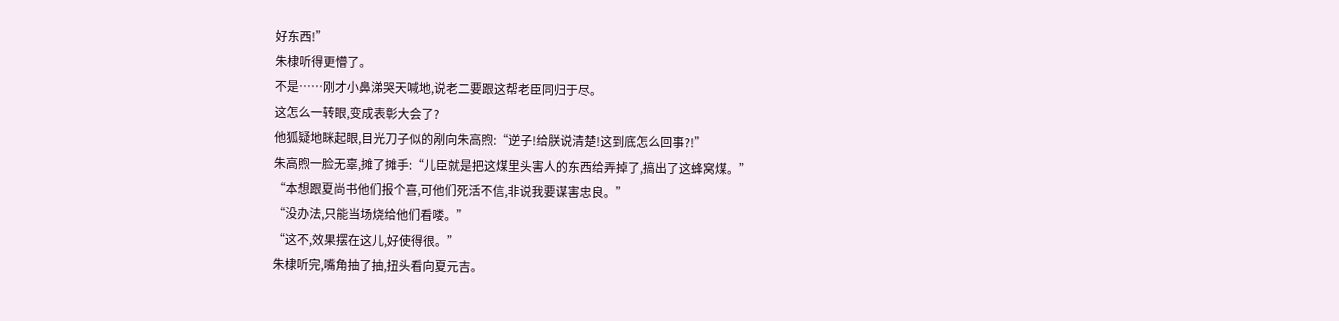好东西!”
朱棣听得更懵了。
不是……刚才小鼻涕哭天喊地,说老二要跟这帮老臣同归于尽。
这怎么一转眼,变成表彰大会了?
他狐疑地眯起眼,目光刀子似的剐向朱高煦:“逆子!给朕说清楚!这到底怎么回事?!”
朱高煦一脸无辜,摊了摊手:“儿臣就是把这煤里头害人的东西给弄掉了,搞出了这蜂窝煤。”
“本想跟夏尚书他们报个喜,可他们死活不信,非说我要谋害忠良。”
“没办法,只能当场烧给他们看喽。”
“这不,效果摆在这儿,好使得很。”
朱棣听完,嘴角抽了抽,扭头看向夏元吉。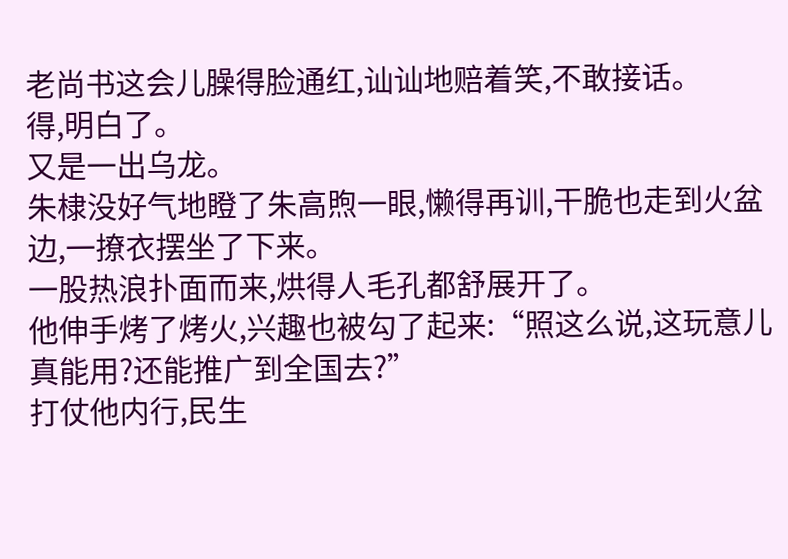老尚书这会儿臊得脸通红,讪讪地赔着笑,不敢接话。
得,明白了。
又是一出乌龙。
朱棣没好气地瞪了朱高煦一眼,懒得再训,干脆也走到火盆边,一撩衣摆坐了下来。
一股热浪扑面而来,烘得人毛孔都舒展开了。
他伸手烤了烤火,兴趣也被勾了起来:“照这么说,这玩意儿真能用?还能推广到全国去?”
打仗他内行,民生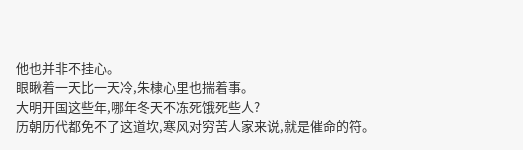他也并非不挂心。
眼瞅着一天比一天冷,朱棣心里也揣着事。
大明开国这些年,哪年冬天不冻死饿死些人?
历朝历代都免不了这道坎,寒风对穷苦人家来说,就是催命的符。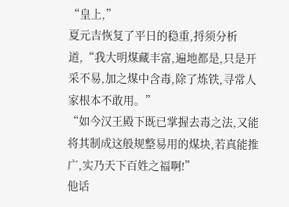“皇上,”
夏元吉恢复了平日的稳重,捋须分析道,“我大明煤藏丰富,遍地都是,只是开采不易,加之煤中含毒,除了炼铁,寻常人家根本不敢用。”
“如今汉王殿下既已掌握去毒之法,又能将其制成这般规整易用的煤块,若真能推广,实乃天下百姓之福啊!”
他话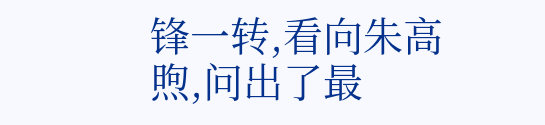锋一转,看向朱高煦,问出了最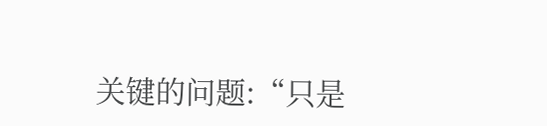关键的问题:“只是